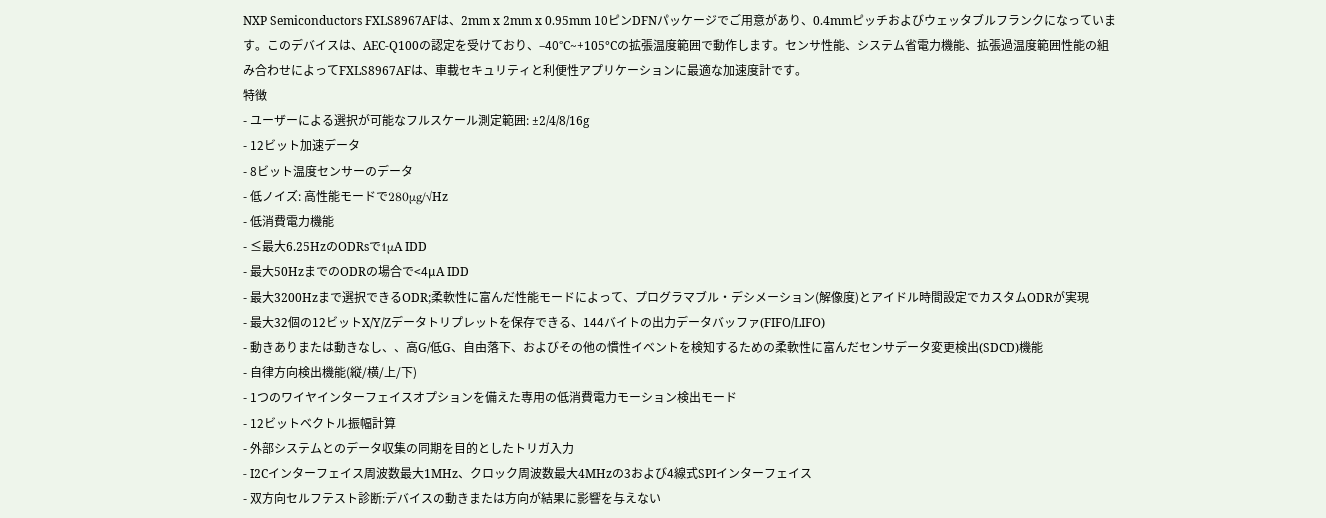NXP Semiconductors FXLS8967AFは、2mm x 2mm x 0.95mm 10ピンDFNパッケージでご用意があり、0.4mmピッチおよびウェッタブルフランクになっています。このデバイスは、AEC-Q100の認定を受けており、–40°C~+105°Cの拡張温度範囲で動作します。センサ性能、システム省電力機能、拡張過温度範囲性能の組み合わせによってFXLS8967AFは、車載セキュリティと利便性アプリケーションに最適な加速度計です。
特徴
- ユーザーによる選択が可能なフルスケール測定範囲: ±2/4/8/16g
- 12ビット加速データ
- 8ビット温度センサーのデータ
- 低ノイズ: 高性能モードで280μg/√Hz
- 低消費電力機能
- ≤最大6.25HzのODRsで1μA IDD
- 最大50HzまでのODRの場合で<4µA IDD
- 最大3200Hzまで選択できるODR;柔軟性に富んだ性能モードによって、プログラマブル・デシメーション(解像度)とアイドル時間設定でカスタムODRが実現
- 最大32個の12ビットX/Y/Zデータトリプレットを保存できる、144バイトの出力データバッファ(FIFO/LIFO)
- 動きありまたは動きなし、、高G/低G、自由落下、およびその他の慣性イベントを検知するための柔軟性に富んだセンサデータ変更検出(SDCD)機能
- 自律方向検出機能(縦/横/上/下)
- 1つのワイヤインターフェイスオプションを備えた専用の低消費電力モーション検出モード
- 12ビットベクトル振幅計算
- 外部システムとのデータ収集の同期を目的としたトリガ入力
- I2Cインターフェイス周波数最大1MHz、クロック周波数最大4MHzの3および4線式SPIインターフェイス
- 双方向セルフテスト診断:デバイスの動きまたは方向が結果に影響を与えない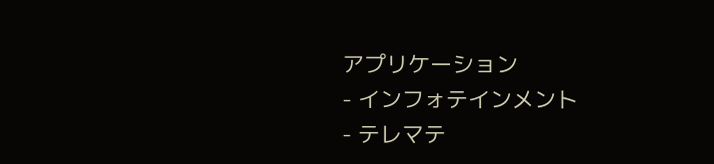アプリケーション
- インフォテインメント
- テレマテ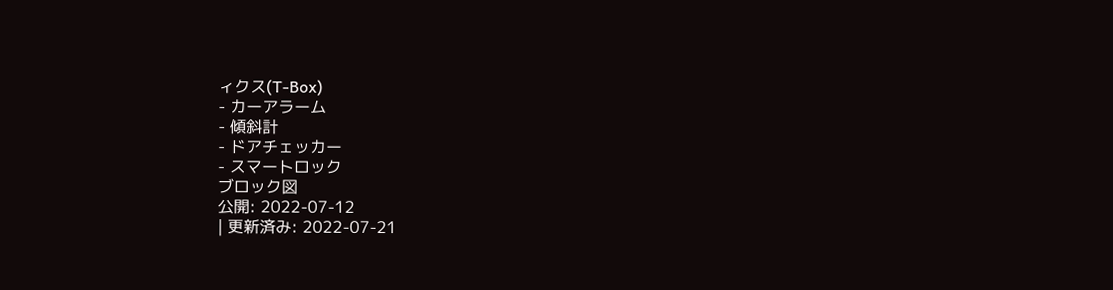ィクス(T-Box)
- カーアラーム
- 傾斜計
- ドアチェッカー
- スマートロック
ブロック図
公開: 2022-07-12
| 更新済み: 2022-07-21